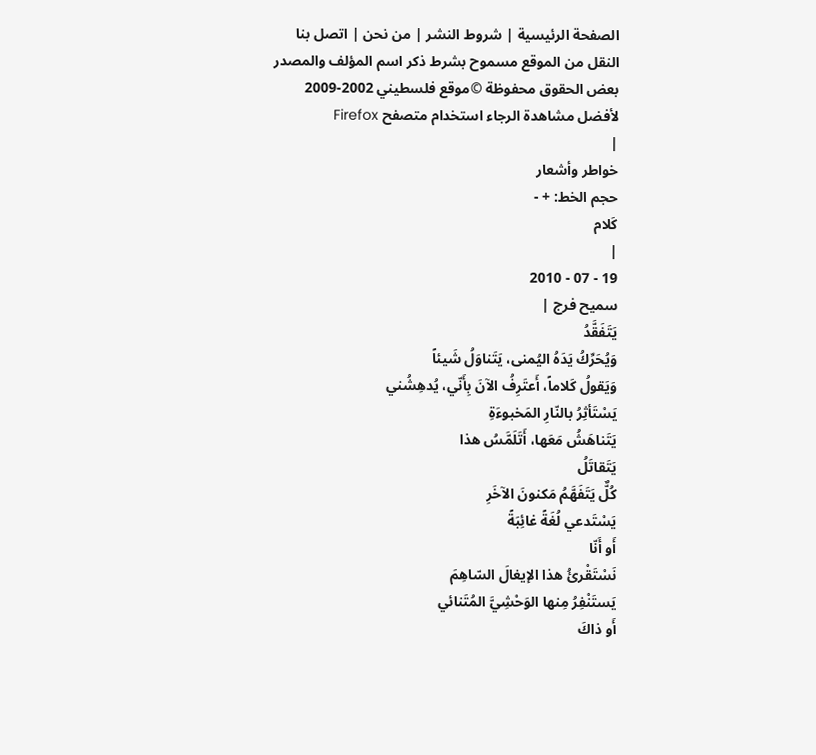الصفحة الرئيسية | شروط النشر | من نحن | اتصل بنا
النقل من الموقع مسموح بشرط ذكر اسم المؤلف والمصدر
بعض الحقوق محفوظة ©موقع فلسطيني 2002-2009
لأفضل مشاهدة الرجاء استخدام متصفح Firefox
|
خواطر وأشعار
حجم الخط: + -
كَلام
|
19 - 07 - 2010
سميح فرج |
يَتَفَقَّدُ
وَيُحَرِّكُ يَدَهُ اليُمنى، يَتَناوَلُ شَيئاً
وَيَقولُ كَلاماً، أَعتَرِفُ الآنَ بِأَنّي، يُدهِشُني
يَسْتَأثِرُ بالنّارِ المَخبوءَةِ
يَتَناهَشُ مَعَها، أَتَلَمَّسُ هذا
يَتَقاتَلُ
كُلٌّ يَتَفَهَّمُ مَكنونَ الآخَرِ
يَسْتَدعي لُغَةً غائِبَةً
أَو أَنّا
نَسْتَقْرئُ هذا الإيغالَ السّاهِمَ
يَستَنْفِرُ مِنها الوَحْشِيَّ المُتَنائي
أَو ذاكَ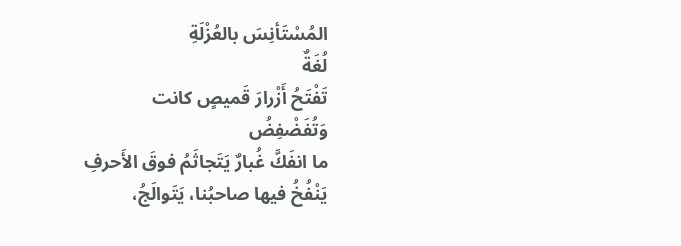المُسْتَأنِسَ بالعُزْلَةِ
لُغَةٌ
تَفْتَحُ أَزْرارَ قَميصٍ كانت
وَتُفَضْفِضُ
ما انفَكَّ غُبارٌ يَتَجاثَمُ فوقَ الأَحرفِ
يَنْفُخُ فيها صاحبُنا، يَتَوالَجُ،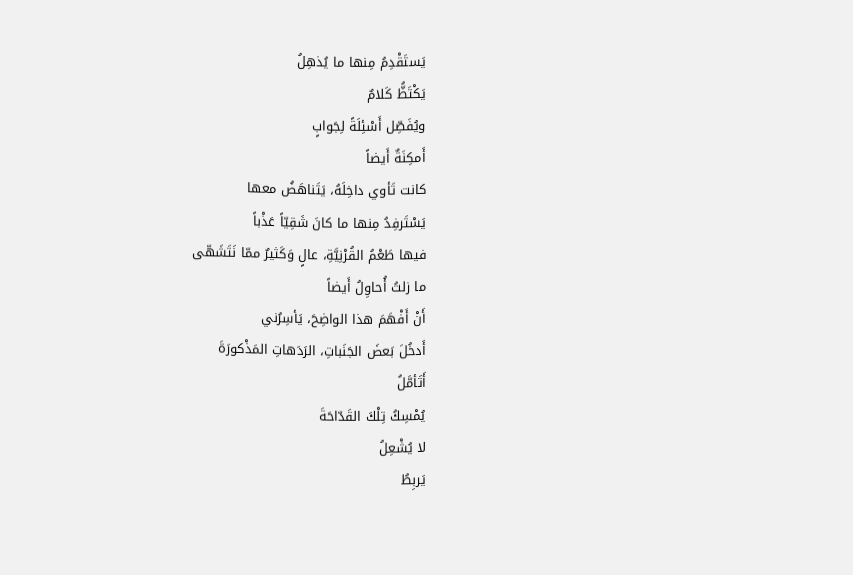يَستَقْدِمُ مِنها ما يُذهِلُ
يَكْتَظُّ كَلامٌ
ويُفَصِّل أَسْئِلَةً لِجَوابٍ
أَمكِنَةٌ أَيضاً
كانت تَأوي داخِلَهُ، يَتَناهَضُ معها
يَسْتَرفِدُ مِنها ما كانَ شَقِيّاً عَذْباً
فيها طَعْمُ القُرْنِيَّةِ، عالٍ وَكَثيرٌ ممّا نَتَشَهّى
ما زلتُ أُحاوِلُ أَيضاً
أَنْ أَفْهَمَ هذا الواضِحَ، يَأسِرُني
أَدخُلَ بَعضَ الجَنَباتِ، الرَدَهاتِ المَذْكورَةَ
أَتَأمَّلُ
يُمْسِكُ تِلْكَ القَدّاحَةَ
لا يُشْعِلُ
يَربِطُ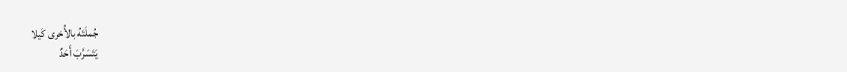جُملَتَهُ بالأُخرى كَيلا
يَتَسَرَّبَ أَحَدٌ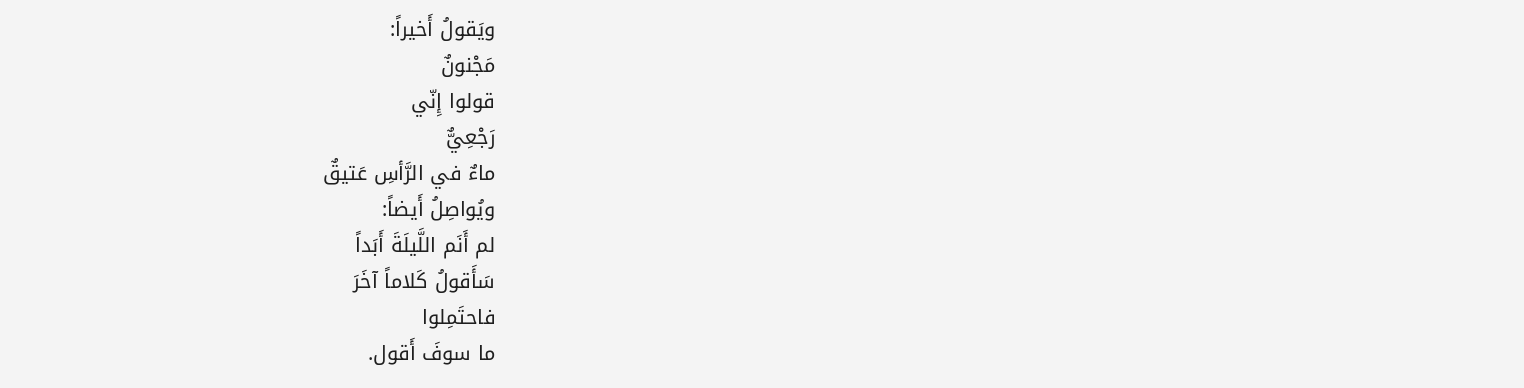ويَقولُ أَخيراً:
مَجْنونٌ
قولوا إِنّي
رَجْعِيٌّ
ماءٌ في الرَّأسِ عَتيقٌ
ويُواصِلُ أَيضاً:
لم أَنَم اللَّيلَةَ أَبَداً
سَأَقولُ كَلاماً آخَرَ
فاحتَمِلوا
ما سوفَ أَقول.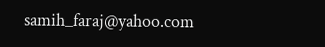samih_faraj@yahoo.com